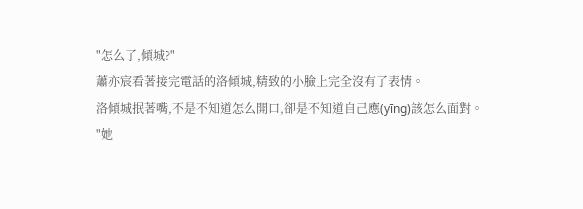"怎么了,傾城?"
蕭亦宸看著接完電話的洛傾城,精致的小臉上完全沒有了表情。
洛傾城抿著嘴,不是不知道怎么開口,卻是不知道自己應(yīng)該怎么面對。
"她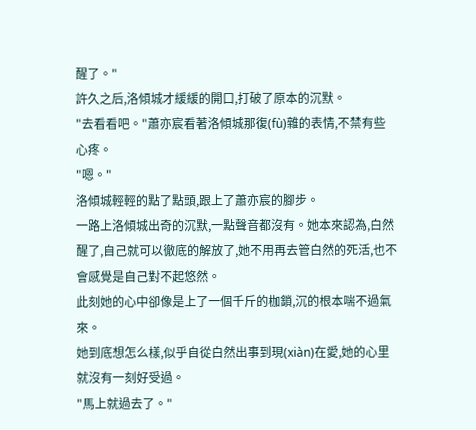醒了。"
許久之后,洛傾城才緩緩的開口,打破了原本的沉默。
"去看看吧。"蕭亦宸看著洛傾城那復(fù)雜的表情,不禁有些心疼。
"嗯。"
洛傾城輕輕的點了點頭,跟上了蕭亦宸的腳步。
一路上洛傾城出奇的沉默,一點聲音都沒有。她本來認為,白然醒了,自己就可以徹底的解放了,她不用再去管白然的死活,也不會感覺是自己對不起悠然。
此刻她的心中卻像是上了一個千斤的枷鎖,沉的根本喘不過氣來。
她到底想怎么樣,似乎自從白然出事到現(xiàn)在愛,她的心里就沒有一刻好受過。
"馬上就過去了。"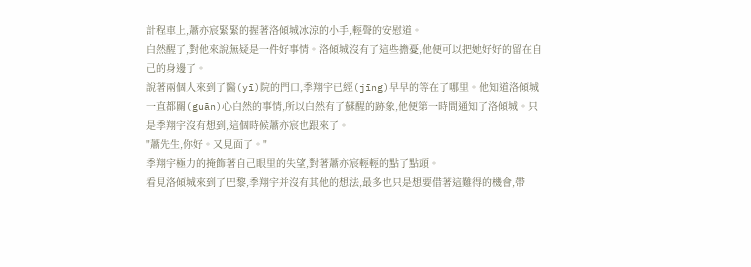計程車上,蕭亦宸緊緊的握著洛傾城冰涼的小手,輕聲的安慰道。
白然醒了,對他來說無疑是一件好事情。洛傾城沒有了這些擔憂,他便可以把她好好的留在自己的身邊了。
說著兩個人來到了醫(yī)院的門口,季翔宇已經(jīng)早早的等在了哪里。他知道洛傾城一直都關(guān)心白然的事情,所以白然有了蘇醒的跡象,他便第一時間通知了洛傾城。只是季翔宇沒有想到,這個時候蕭亦宸也跟來了。
"蕭先生,你好。又見面了。"
季翔宇極力的掩飾著自己眼里的失望,對著蕭亦宸輕輕的點了點頭。
看見洛傾城來到了巴黎,季翔宇并沒有其他的想法,最多也只是想要借著這難得的機會,帶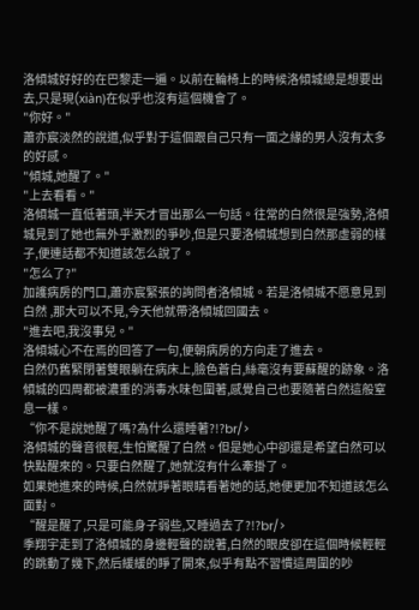洛傾城好好的在巴黎走一遍。以前在輪椅上的時候洛傾城總是想要出去,只是現(xiàn)在似乎也沒有這個機會了。
"你好。"
蕭亦宸淡然的說道,似乎對于這個跟自己只有一面之緣的男人沒有太多的好感。
"傾城,她醒了。"
"上去看看。"
洛傾城一直低著頭,半天才冒出那么一句話。往常的白然很是強勢,洛傾城見到了她也無外乎激烈的爭吵,但是只要洛傾城想到白然那虛弱的樣子,便連話都不知道該怎么說了。
"怎么了?"
加護病房的門口,蕭亦宸緊張的詢問者洛傾城。若是洛傾城不愿意見到白然 ,那大可以不見,今天他就帶洛傾城回國去。
"進去吧,我沒事兒。"
洛傾城心不在焉的回答了一句,便朝病房的方向走了進去。
白然仍舊緊閉著雙眼躺在病床上,臉色蒼白,絲毫沒有要蘇醒的跡象。洛傾城的四周都被濃重的消毒水味包圍著,感覺自己也要隨著白然這般窒息一樣。
“你不是說她醒了嗎?為什么還睡著?!?br/>
洛傾城的聲音很輕,生怕驚醒了白然。但是她心中卻還是希望白然可以快點醒來的。只要白然醒了,她就沒有什么牽掛了。
如果她進來的時候,白然就睜著眼睛看著她的話,她便更加不知道該怎么面對。
“醒是醒了,只是可能身子弱些,又睡過去了?!?br/>
季翔宇走到了洛傾城的身邊輕聲的說著,白然的眼皮卻在這個時候輕輕的跳動了幾下,然后緩緩的睜了開來,似乎有點不習慣這周圍的吵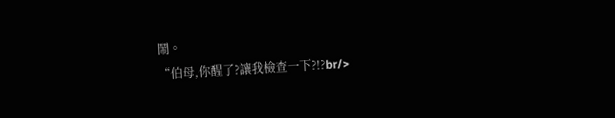鬧。
“伯母,你醒了?讓我檢查一下?!?br/>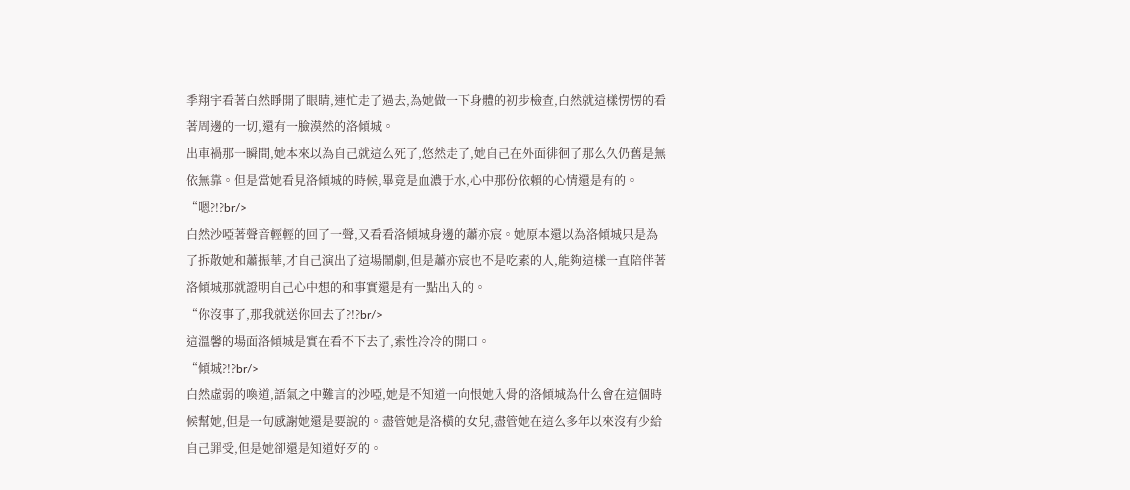季翔宇看著白然睜開了眼睛,連忙走了過去,為她做一下身體的初步檢查,白然就這樣愣愣的看著周邊的一切,還有一臉漠然的洛傾城。
出車禍那一瞬間,她本來以為自己就這么死了,悠然走了,她自己在外面徘徊了那么久仍舊是無依無靠。但是當她看見洛傾城的時候,畢竟是血濃于水,心中那份依賴的心情還是有的。
“嗯?!?br/>
白然沙啞著聲音輕輕的回了一聲,又看看洛傾城身邊的蕭亦宸。她原本還以為洛傾城只是為了拆散她和蕭振華,才自己演出了這場鬧劇,但是蕭亦宸也不是吃素的人,能夠這樣一直陪伴著洛傾城那就證明自己心中想的和事實還是有一點出入的。
“你沒事了,那我就送你回去了?!?br/>
這溫馨的場面洛傾城是實在看不下去了,索性冷冷的開口。
“傾城?!?br/>
白然虛弱的喚道,語氣之中難言的沙啞,她是不知道一向恨她入骨的洛傾城為什么會在這個時候幫她,但是一句感謝她還是要說的。盡管她是洛橫的女兒,盡管她在這么多年以來沒有少給自己罪受,但是她卻還是知道好歹的。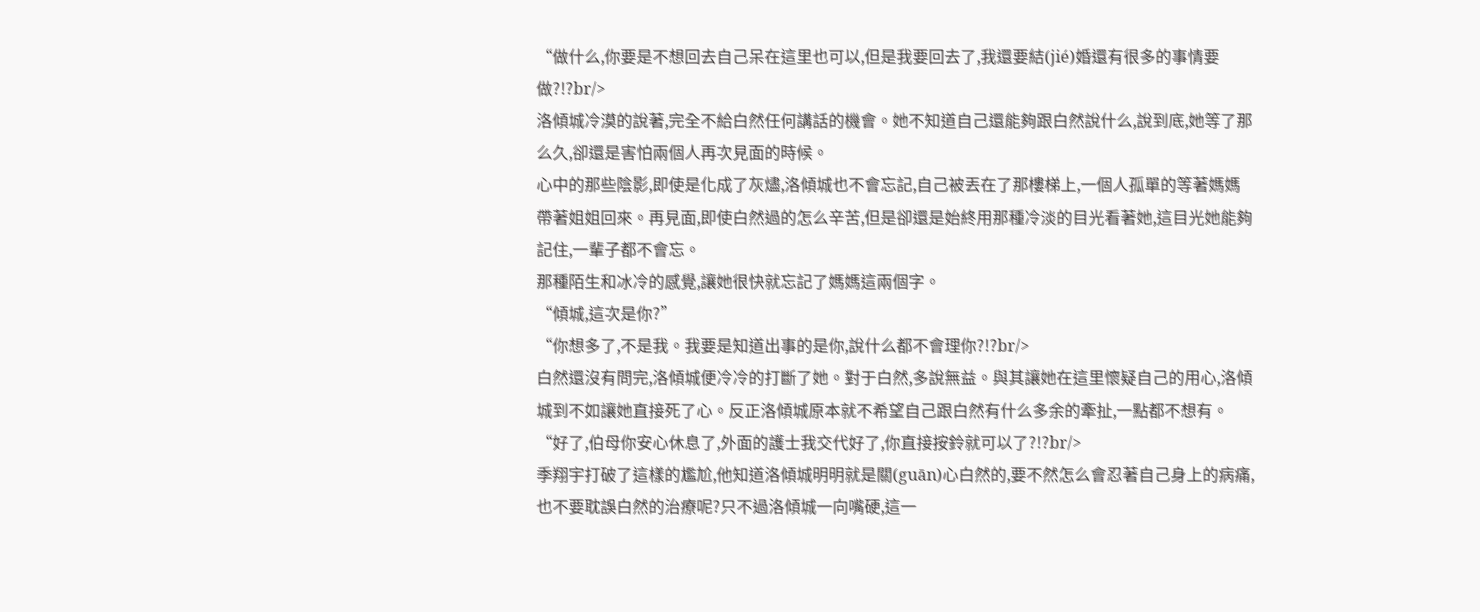“做什么,你要是不想回去自己呆在這里也可以,但是我要回去了,我還要結(jié)婚還有很多的事情要做?!?br/>
洛傾城冷漠的說著,完全不給白然任何講話的機會。她不知道自己還能夠跟白然說什么,說到底,她等了那么久,卻還是害怕兩個人再次見面的時候。
心中的那些陰影,即使是化成了灰燼,洛傾城也不會忘記,自己被丟在了那樓梯上,一個人孤單的等著媽媽帶著姐姐回來。再見面,即使白然過的怎么辛苦,但是卻還是始終用那種冷淡的目光看著她,這目光她能夠記住,一輩子都不會忘。
那種陌生和冰冷的感覺,讓她很快就忘記了媽媽這兩個字。
“傾城,這次是你?”
“你想多了,不是我。我要是知道出事的是你,說什么都不會理你?!?br/>
白然還沒有問完,洛傾城便冷冷的打斷了她。對于白然,多說無益。與其讓她在這里懷疑自己的用心,洛傾城到不如讓她直接死了心。反正洛傾城原本就不希望自己跟白然有什么多余的牽扯,一點都不想有。
“好了,伯母你安心休息了,外面的護士我交代好了,你直接按鈴就可以了?!?br/>
季翔宇打破了這樣的尷尬,他知道洛傾城明明就是關(guān)心白然的,要不然怎么會忍著自己身上的病痛,也不要耽誤白然的治療呢?只不過洛傾城一向嘴硬,這一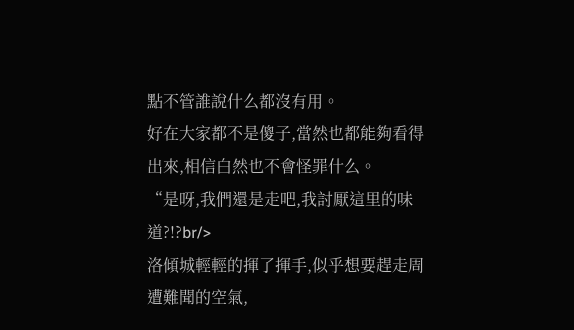點不管誰說什么都沒有用。
好在大家都不是傻子,當然也都能夠看得出來,相信白然也不會怪罪什么。
“是呀,我們還是走吧,我討厭這里的味道?!?br/>
洛傾城輕輕的揮了揮手,似乎想要趕走周遭難聞的空氣,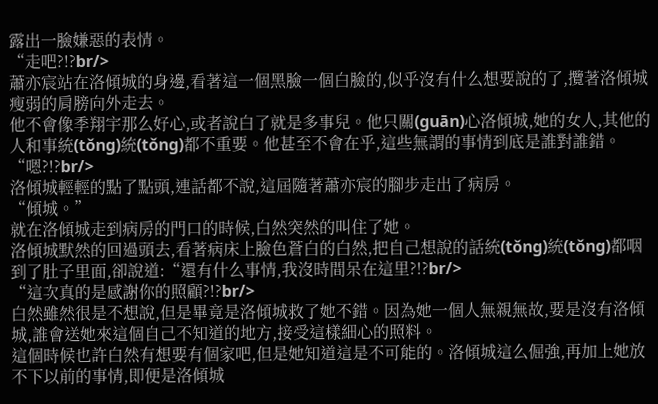露出一臉嫌惡的表情。
“走吧?!?br/>
蕭亦宸站在洛傾城的身邊,看著這一個黑臉一個白臉的,似乎沒有什么想要說的了,攬著洛傾城瘦弱的肩膀向外走去。
他不會像季翔宇那么好心,或者說白了就是多事兒。他只關(guān)心洛傾城,她的女人,其他的人和事統(tǒng)統(tǒng)都不重要。他甚至不會在乎,這些無謂的事情到底是誰對誰錯。
“嗯?!?br/>
洛傾城輕輕的點了點頭,連話都不說,這屆隨著蕭亦宸的腳步走出了病房。
“傾城。”
就在洛傾城走到病房的門口的時候,白然突然的叫住了她。
洛傾城默然的回過頭去,看著病床上臉色蒼白的白然,把自己想說的話統(tǒng)統(tǒng)都咽到了肚子里面,卻說道:“還有什么事情,我沒時間呆在這里?!?br/>
“這次真的是感謝你的照顧?!?br/>
白然雖然很是不想說,但是畢竟是洛傾城救了她不錯。因為她一個人無親無故,要是沒有洛傾城,誰會送她來這個自己不知道的地方,接受這樣細心的照料。
這個時候也許白然有想要有個家吧,但是她知道這是不可能的。洛傾城這么倔強,再加上她放不下以前的事情,即便是洛傾城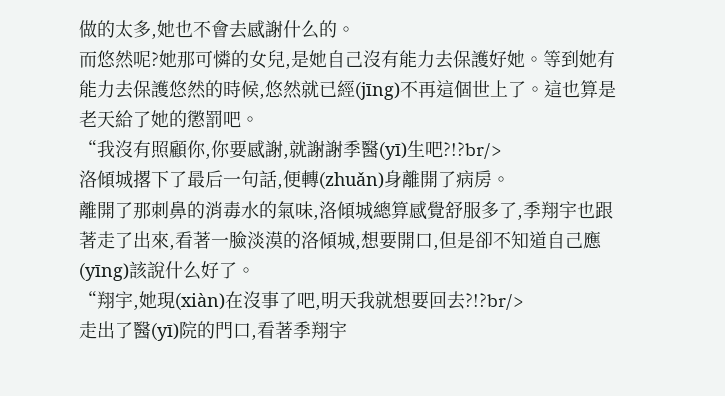做的太多,她也不會去感謝什么的。
而悠然呢?她那可憐的女兒,是她自己沒有能力去保護好她。等到她有能力去保護悠然的時候,悠然就已經(jīng)不再這個世上了。這也算是老天給了她的懲罰吧。
“我沒有照顧你,你要感謝,就謝謝季醫(yī)生吧?!?br/>
洛傾城撂下了最后一句話,便轉(zhuǎn)身離開了病房。
離開了那刺鼻的消毒水的氣味,洛傾城總算感覺舒服多了,季翔宇也跟著走了出來,看著一臉淡漠的洛傾城,想要開口,但是卻不知道自己應(yīng)該說什么好了。
“翔宇,她現(xiàn)在沒事了吧,明天我就想要回去?!?br/>
走出了醫(yī)院的門口,看著季翔宇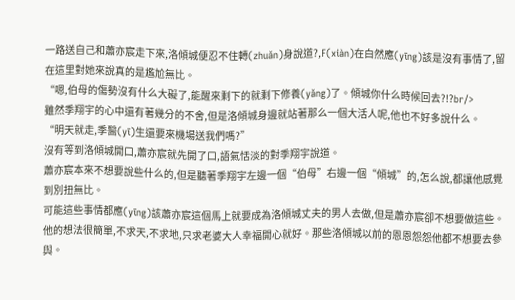一路送自己和蕭亦宸走下來,洛傾城便忍不住轉(zhuǎn)身說道?,F(xiàn)在白然應(yīng)該是沒有事情了,留在這里對她來說真的是尷尬無比。
“嗯,伯母的傷勢沒有什么大礙了,能醒來剩下的就剩下修養(yǎng)了。傾城你什么時候回去?!?br/>
雖然季翔宇的心中還有著幾分的不舍,但是洛傾城身邊就站著那么一個大活人呢,他也不好多說什么。
“明天就走,季醫(yī)生還要來機場送我們嗎?”
沒有等到洛傾城開口,蕭亦宸就先開了口,語氣恬淡的對季翔宇說道。
蕭亦宸本來不想要說些什么的,但是聽著季翔宇左邊一個“伯母”右邊一個“傾城”的,怎么說,都讓他感覺到別扭無比。
可能這些事情都應(yīng)該蕭亦宸這個馬上就要成為洛傾城丈夫的男人去做,但是蕭亦宸卻不想要做這些。他的想法很簡單,不求天,不求地,只求老婆大人幸福開心就好。那些洛傾城以前的恩恩怨怨他都不想要去參與。